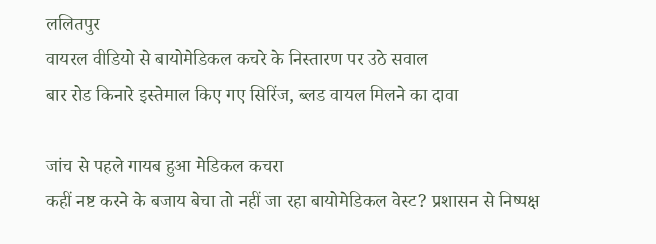ललितपुर
वायरल वीडियो से बायोमेडिकल कचरे के निस्तारण पर उठे सवाल
बार रोड किनारे इस्तेमाल किए गए सिरिंज, ब्लड वायल मिलने का दावा

जांच से पहले गायब हुआ मेडिकल कचरा
कहीं नष्ट करने के बजाय बेचा तो नहीं जा रहा बायोमेडिकल वेस्ट? प्रशासन से निष्पक्ष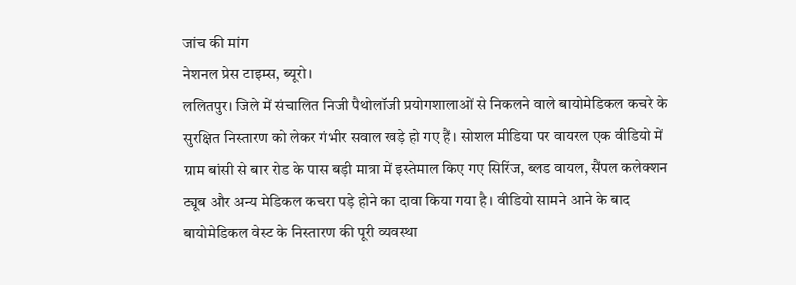जांच की मांग
नेशनल प्रेस टाइम्स, ब्यूरो।
ललितपुर। जिले में संचालित निजी पैथोलॉजी प्रयोगशालाओं से निकलने वाले बायोमेडिकल कचरे के सुरक्षित निस्तारण को लेकर गंभीर सवाल खड़े हो गए हैं। सोशल मीडिया पर वायरल एक वीडियो में ग्राम बांसी से बार रोड के पास बड़ी मात्रा में इस्तेमाल किए गए सिरिंज, ब्लड वायल, सैंपल कलेक्शन ट्यूब और अन्य मेडिकल कचरा पड़े होने का दावा किया गया है। वीडियो सामने आने के बाद बायोमेडिकल वेस्ट के निस्तारण की पूरी व्यवस्था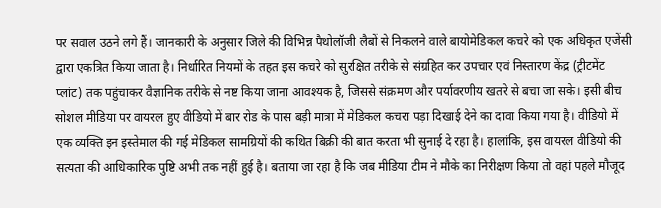पर सवाल उठने लगे हैं। जानकारी के अनुसार जिले की विभिन्न पैथोलॉजी लैबों से निकलने वाले बायोमेडिकल कचरे को एक अधिकृत एजेंसी द्वारा एकत्रित किया जाता है। निर्धारित नियमों के तहत इस कचरे को सुरक्षित तरीके से संग्रहित कर उपचार एवं निस्तारण केंद्र (ट्रीटमेंट प्लांट) तक पहुंचाकर वैज्ञानिक तरीके से नष्ट किया जाना आवश्यक है, जिससे संक्रमण और पर्यावरणीय खतरे से बचा जा सके। इसी बीच सोशल मीडिया पर वायरल हुए वीडियो में बार रोड के पास बड़ी मात्रा में मेडिकल कचरा पड़ा दिखाई देने का दावा किया गया है। वीडियो में एक व्यक्ति इन इस्तेमाल की गई मेडिकल सामग्रियों की कथित बिक्री की बात करता भी सुनाई दे रहा है। हालांकि, इस वायरल वीडियो की सत्यता की आधिकारिक पुष्टि अभी तक नहीं हुई है। बताया जा रहा है कि जब मीडिया टीम ने मौके का निरीक्षण किया तो वहां पहले मौजूद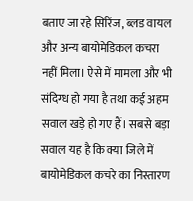बताए जा रहे सिरिंज, ब्लड वायल और अन्य बायोमेडिकल कचरा नहीं मिला। ऐसे में मामला और भी संदिग्ध हो गया है तथा कई अहम सवाल खड़े हो गए हैं। सबसे बड़ा सवाल यह है कि क्या जिले में बायोमेडिकल कचरे का निस्तारण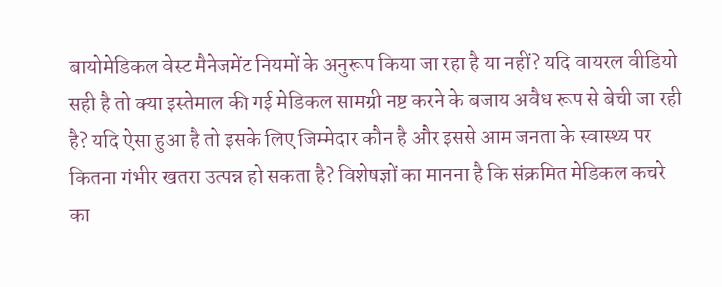बायोमेडिकल वेस्ट मैनेजमेंट नियमों के अनुरूप किया जा रहा है या नहीं? यदि वायरल वीडियो सही है तो क्या इस्तेमाल की गई मेडिकल सामग्री नष्ट करने के बजाय अवैध रूप से बेची जा रही है? यदि ऐसा हुआ है तो इसके लिए जिम्मेदार कौन है और इससे आम जनता के स्वास्थ्य पर कितना गंभीर खतरा उत्पन्न हो सकता है? विशेषज्ञों का मानना है कि संक्रमित मेडिकल कचरे का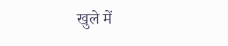खुले में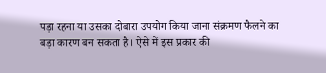पड़ा रहना या उसका दोबारा उपयोग किया जाना संक्रमण फैलने का बड़ा कारण बन सकता है। ऐसे में इस प्रकार की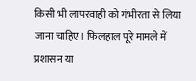किसी भी लापरवाही को गंभीरता से लिया जाना चाहिए। फिलहाल पूरे मामले में प्रशासन या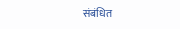संबंधित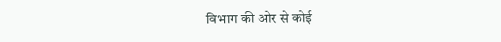विभाग की ओर से कोई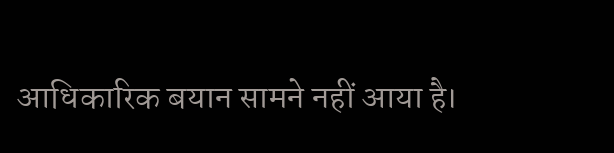आधिकारिक बयान सामने नहीं आया है।